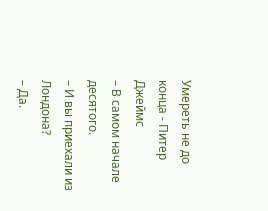Умереть не до конца - Питер Джеймс
– В самом начале десятого.
– И вы приехали из Лондона?
– Да.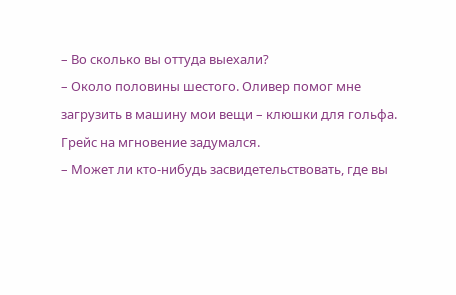– Во сколько вы оттуда выехали?
– Около половины шестого. Оливер помог мне загрузить в машину мои вещи – клюшки для гольфа.
Грейс на мгновение задумался.
– Может ли кто-нибудь засвидетельствовать, где вы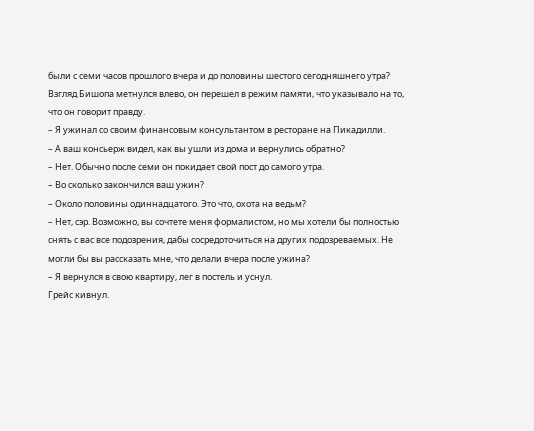были с семи часов прошлого вчера и до половины шестого сегодняшнего утра?
Взгляд Бишопа метнулся влево, он перешел в режим памяти, что указывало на то, что он говорит правду.
– Я ужинал со своим финансовым консультантом в ресторане на Пикадилли.
– А ваш консьерж видел, как вы ушли из дома и вернулись обратно?
– Нет. Обычно после семи он покидает свой пост до самого утра.
– Во сколько закончился ваш ужин?
– Около половины одиннадцатого. Это что, охота на ведьм?
– Нет, сэр. Возможно, вы сочтете меня формалистом, но мы хотели бы полностью снять с вас все подозрения, дабы сосредоточиться на других подозреваемых. Не могли бы вы рассказать мне, что делали вчера после ужина?
– Я вернулся в свою квартиру, лег в постель и уснул.
Грейс кивнул.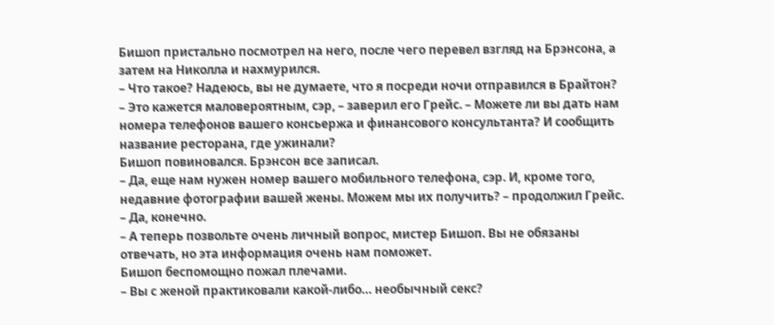Бишоп пристально посмотрел на него, после чего перевел взгляд на Брэнсона, а затем на Николла и нахмурился.
– Что такое? Надеюсь, вы не думаете, что я посреди ночи отправился в Брайтон?
– Это кажется маловероятным, сэр, – заверил его Грейс. – Можете ли вы дать нам номера телефонов вашего консьержа и финансового консультанта? И сообщить название ресторана, где ужинали?
Бишоп повиновался. Брэнсон все записал.
– Да, еще нам нужен номер вашего мобильного телефона, сэр. И, кроме того, недавние фотографии вашей жены. Можем мы их получить? – продолжил Грейс.
– Да, конечно.
– А теперь позвольте очень личный вопрос, мистер Бишоп. Вы не обязаны отвечать, но эта информация очень нам поможет.
Бишоп беспомощно пожал плечами.
– Вы с женой практиковали какой-либо… необычный секс?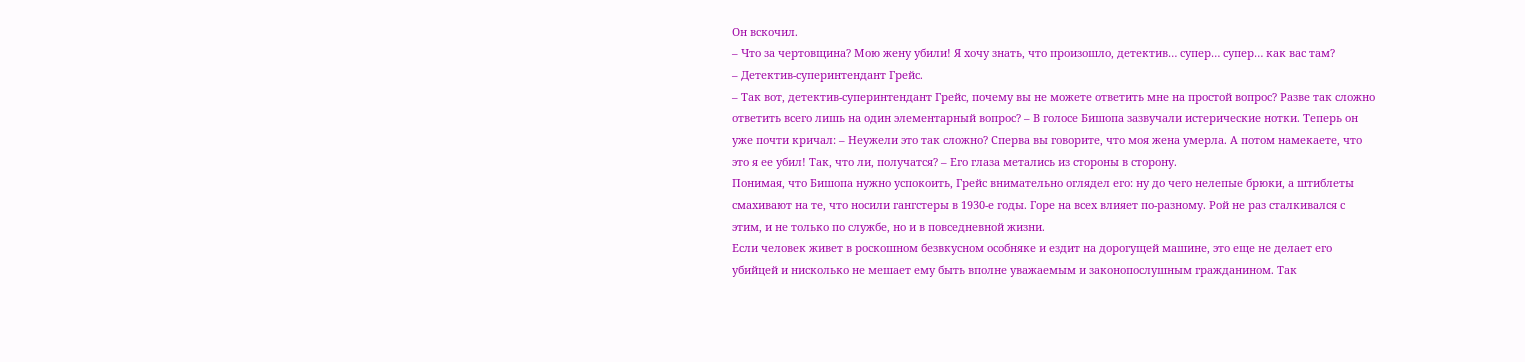Он вскочил.
– Что за чертовщина? Мою жену убили! Я хочу знать, что произошло, детектив… супер… супер… как вас там?
– Детектив-суперинтендант Грейс.
– Так вот, детектив-суперинтендант Грейс, почему вы не можете ответить мне на простой вопрос? Разве так сложно ответить всего лишь на один элементарный вопрос? – В голосе Бишопа зазвучали истерические нотки. Теперь он уже почти кричал: – Неужели это так сложно? Сперва вы говорите, что моя жена умерла. А потом намекаете, что это я ее убил! Так, что ли, получатся? – Его глаза метались из стороны в сторону.
Понимая, что Бишопа нужно успокоить, Грейс внимательно оглядел его: ну до чего нелепые брюки, а штиблеты смахивают на те, что носили гангстеры в 1930-е годы. Горе на всех влияет по-разному. Рой не раз сталкивался с этим, и не только по службе, но и в повседневной жизни.
Если человек живет в роскошном безвкусном особняке и ездит на дорогущей машине, это еще не делает его убийцей и нисколько не мешает ему быть вполне уважаемым и законопослушным гражданином. Так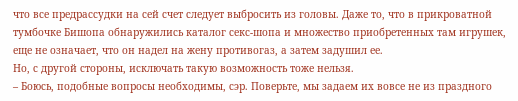что все предрассудки на сей счет следует выбросить из головы. Даже то, что в прикроватной тумбочке Бишопа обнаружились каталог секс-шопа и множество приобретенных там игрушек, еще не означает, что он надел на жену противогаз, а затем задушил ее.
Но, с другой стороны, исключать такую возможность тоже нельзя.
– Боюсь, подобные вопросы необходимы, сэр. Поверьте, мы задаем их вовсе не из праздного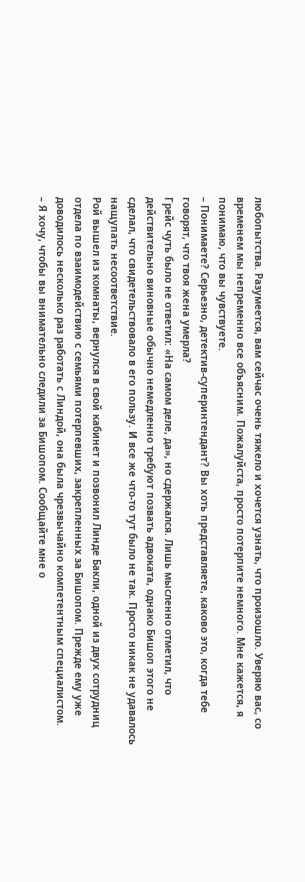любопытства. Разумеется, вам сейчас очень тяжело и хочется узнать, что произошло. Уверяю вас, со временем мы непременно все объясним. Пожалуйста, просто потерпите немного. Мне кажется, я понимаю, что вы чувствуете.
– Понимаете? Серьезно, детектив-суперинтендант? Вы хоть представляете, каково это, когда тебе говорят, что твоя жена умерла?
Грейс чуть было не ответил: «На самом деле, да», но сдержался. Лишь мысленно отметил, что действительно виновные обычно немедленно требуют позвать адвоката, однако Бишоп этого не сделал, что свидетельствовало в его пользу. И все же что-то тут было не так. Просто никак не удавалось нащупать несоответствие.
Рой вышел из комнаты, вернулся в свой кабинет и позвонил Линде Бакли, одной из двух сотрудниц отдела по взаимодействию с семьями потерпевших, закрепленных за Бишопом. Прежде ему уже доводилось несколько раз работать с Линдой, она была чрезвычайно компетентным специалистом.
– Я хочу, чтобы вы внимательно следили за Бишопом. Сообщайте мне о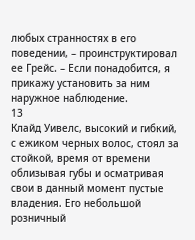любых странностях в его поведении, – проинструктировал ее Грейс. – Если понадобится, я прикажу установить за ним наружное наблюдение.
13
Клайд Уивелс, высокий и гибкий, с ежиком черных волос, стоял за стойкой, время от времени облизывая губы и осматривая свои в данный момент пустые владения. Его небольшой розничный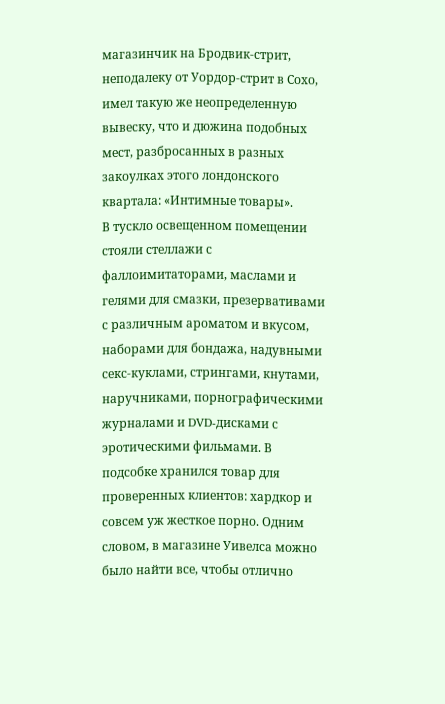магазинчик на Бродвик-стрит, неподалеку от Уордор-стрит в Сохо, имел такую же неопределенную вывеску, что и дюжина подобных мест, разбросанных в разных закоулках этого лондонского квартала: «Интимные товары».
В тускло освещенном помещении стояли стеллажи с фаллоимитаторами, маслами и гелями для смазки, презервативами с различным ароматом и вкусом, наборами для бондажа, надувными секс-куклами, стрингами, кнутами, наручниками, порнографическими журналами и DVD-дисками с эротическими фильмами. В подсобке хранился товар для проверенных клиентов: хардкор и совсем уж жесткое порно. Одним словом, в магазине Уивелса можно было найти все, чтобы отлично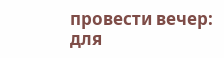провести вечер: для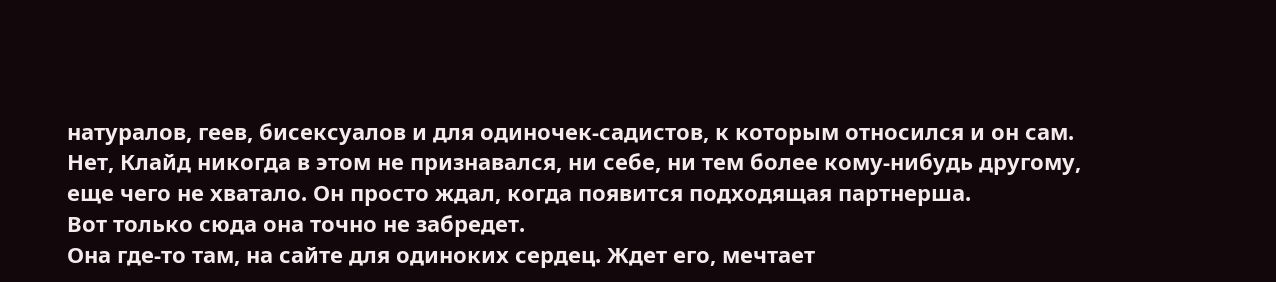натуралов, геев, бисексуалов и для одиночек-садистов, к которым относился и он сам. Нет, Клайд никогда в этом не признавался, ни себе, ни тем более кому-нибудь другому, еще чего не хватало. Он просто ждал, когда появится подходящая партнерша.
Вот только сюда она точно не забредет.
Она где-то там, на сайте для одиноких сердец. Ждет его, мечтает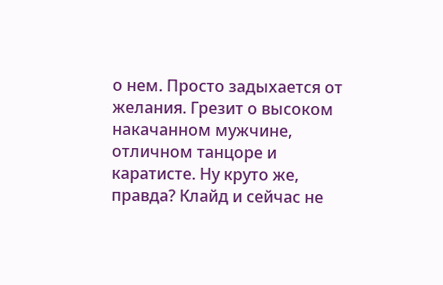о нем. Просто задыхается от желания. Грезит о высоком накачанном мужчине, отличном танцоре и каратисте. Ну круто же, правда? Клайд и сейчас не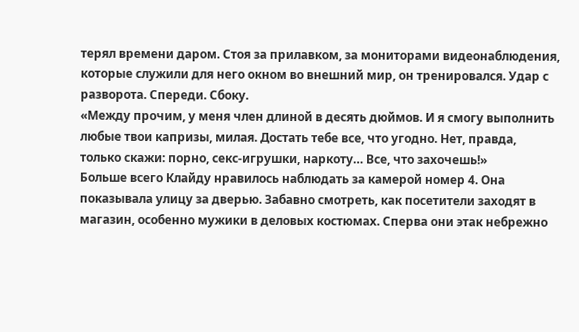терял времени даром. Стоя за прилавком, за мониторами видеонаблюдения, которые служили для него окном во внешний мир, он тренировался. Удар с разворота. Спереди. Сбоку.
«Между прочим, у меня член длиной в десять дюймов. И я смогу выполнить любые твои капризы, милая. Достать тебе все, что угодно. Нет, правда, только скажи: порно, секс-игрушки, наркоту… Все, что захочешь!»
Больше всего Клайду нравилось наблюдать за камерой номер 4. Она показывала улицу за дверью. Забавно смотреть, как посетители заходят в магазин, особенно мужики в деловых костюмах. Сперва они этак небрежно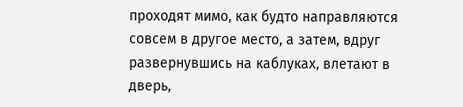проходят мимо, как будто направляются совсем в другое место, а затем, вдруг развернувшись на каблуках, влетают в дверь,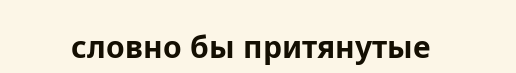словно бы притянутые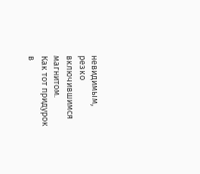невидимым, резко включившимся магнитом.
Как тот придурок в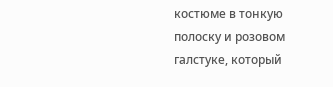костюме в тонкую полоску и розовом галстуке, который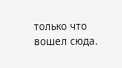только что вошел сюда.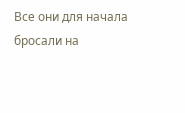Все они для начала бросали на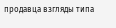продавца взгляды типа